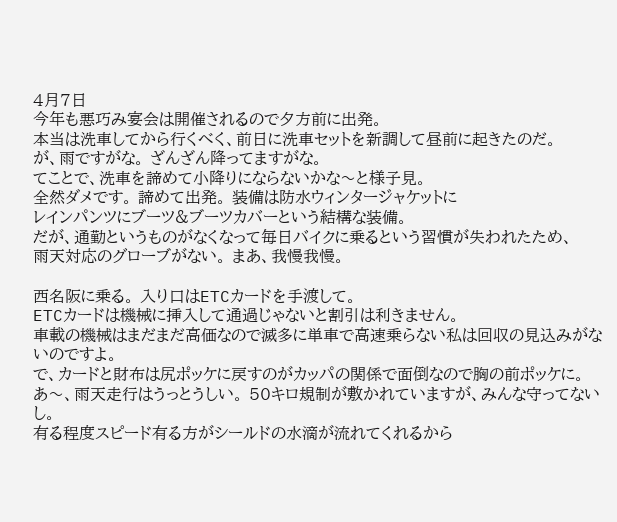4月7日
今年も悪巧み宴会は開催されるので夕方前に出発。
本当は洗車してから行くべく、前日に洗車セットを新調して昼前に起きたのだ。
が、雨ですがな。 ざんざん降ってますがな。
てことで、洗車を諦めて小降りにならないかな〜と様子見。
全然ダメです。 諦めて出発。 装備は防水ウィンタージャケットに
レインパンツにブーツ&ブーツカバーという結構な装備。
だが、通勤というものがなくなって毎日バイクに乗るという習慣が失われたため、
雨天対応のグローブがない。 まあ、我慢我慢。

西名阪に乗る。 入り口はETCカードを手渡して。
ETCカードは機械に挿入して通過じゃないと割引は利きません。
車載の機械はまだまだ高価なので滅多に単車で高速乗らない私は回収の見込みがないのですよ。
で、カードと財布は尻ポッケに戻すのがカッパの関係で面倒なので胸の前ポッケに。
あ〜、雨天走行はうっとうしい。 50キロ規制が敷かれていますが、みんな守ってないし。
有る程度スピード有る方がシールドの水滴が流れてくれるから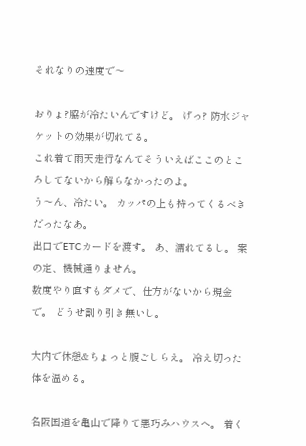それなりの速度で〜

おりょ?脇が冷たいんですけど。 げっ? 防水ジャケットの効果が切れてる。
これ着て雨天走行なんてそういえばここのところしてないから解らなかったのよ。
う〜ん、冷たい。 カッパの上も持ってくるべきだったなあ。
出口でETCカードを渡す。 あ、濡れてるし。 案の定、機械通りません。
数度やり直すもダメで、仕方がないから現金で。 どうせ割り引き無いし。

大内で休憩&ちょっと腹ごしらえ。 冷え切った体を温める。

名阪国道を亀山で降りて悪巧みハウスへ。 着く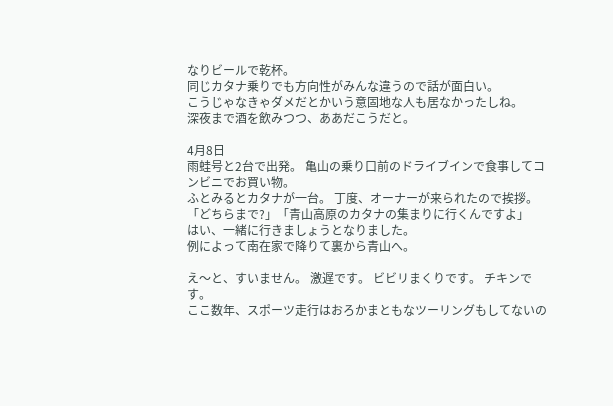なりビールで乾杯。
同じカタナ乗りでも方向性がみんな違うので話が面白い。
こうじゃなきゃダメだとかいう意固地な人も居なかったしね。
深夜まで酒を飲みつつ、ああだこうだと。

4月8日
雨蛙号と2台で出発。 亀山の乗り口前のドライブインで食事してコンビニでお買い物。
ふとみるとカタナが一台。 丁度、オーナーが来られたので挨拶。
「どちらまで?」「青山高原のカタナの集まりに行くんですよ」
はい、一緒に行きましょうとなりました。
例によって南在家で降りて裏から青山へ。

え〜と、すいません。 激遅です。 ビビリまくりです。 チキンです。
ここ数年、スポーツ走行はおろかまともなツーリングもしてないの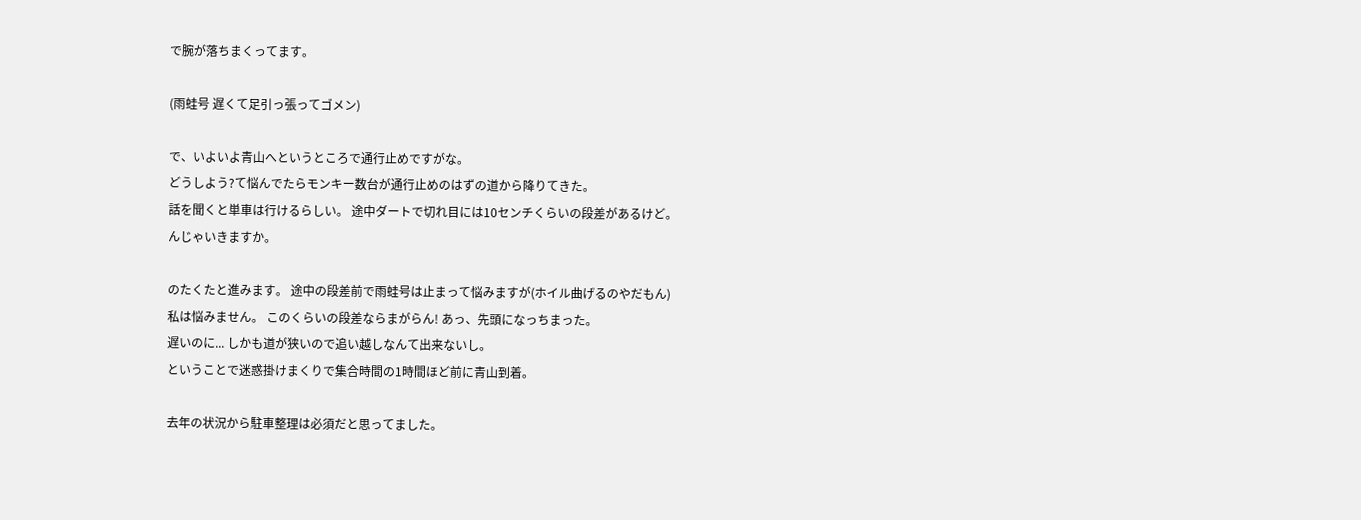で腕が落ちまくってます。

(雨蛙号 遅くて足引っ張ってゴメン)

で、いよいよ青山へというところで通行止めですがな。
どうしよう?て悩んでたらモンキー数台が通行止めのはずの道から降りてきた。
話を聞くと単車は行けるらしい。 途中ダートで切れ目には10センチくらいの段差があるけど。
んじゃいきますか。

のたくたと進みます。 途中の段差前で雨蛙号は止まって悩みますが(ホイル曲げるのやだもん)
私は悩みません。 このくらいの段差ならまがらん! あっ、先頭になっちまった。
遅いのに... しかも道が狭いので追い越しなんて出来ないし。
ということで迷惑掛けまくりで集合時間の1時間ほど前に青山到着。

去年の状況から駐車整理は必須だと思ってました。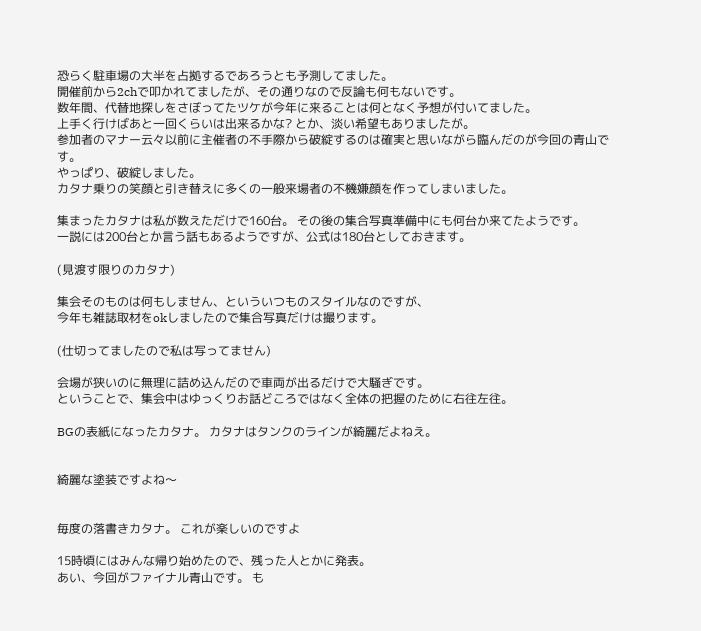恐らく駐車場の大半を占拠するであろうとも予測してました。
開催前から2chで叩かれてましたが、その通りなので反論も何もないです。
数年間、代替地探しをさぼってたツケが今年に来ることは何となく予想が付いてました。
上手く行けばあと一回くらいは出来るかな? とか、淡い希望もありましたが。
参加者のマナー云々以前に主催者の不手際から破綻するのは確実と思いながら臨んだのが今回の青山です。
やっぱり、破綻しました。
カタナ乗りの笑顔と引き替えに多くの一般来場者の不機嫌顔を作ってしまいました。

集まったカタナは私が数えただけで160台。 その後の集合写真準備中にも何台か来てたようです。
一説には200台とか言う話もあるようですが、公式は180台としておきます。

(見渡す限りのカタナ)

集会そのものは何もしません、といういつものスタイルなのですが、
今年も雑誌取材をokしましたので集合写真だけは撮ります。

(仕切ってましたので私は写ってません)

会場が狭いのに無理に詰め込んだので車両が出るだけで大騒ぎです。
ということで、集会中はゆっくりお話どころではなく全体の把握のために右往左往。

BGの表紙になったカタナ。 カタナはタンクのラインが綺麗だよねえ。


綺麗な塗装ですよね〜


毎度の落書きカタナ。 これが楽しいのですよ

15時頃にはみんな帰り始めたので、残った人とかに発表。
あい、今回がファイナル青山です。 も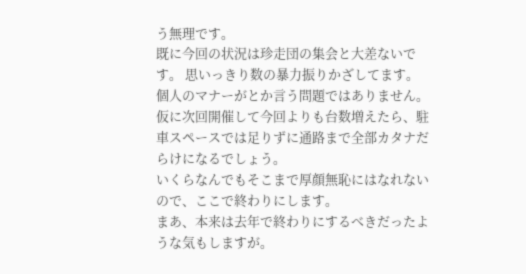う無理です。
既に今回の状況は珍走団の集会と大差ないです。 思いっきり数の暴力振りかざしてます。
個人のマナーがとか言う問題ではありません。
仮に次回開催して今回よりも台数増えたら、駐車スペースでは足りずに通路まで全部カタナだらけになるでしょう。
いくらなんでもそこまで厚顔無恥にはなれないので、ここで終わりにします。
まあ、本来は去年で終わりにするべきだったような気もしますが。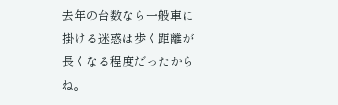去年の台数なら一般車に掛ける迷惑は歩く距離が長くなる程度だったからね。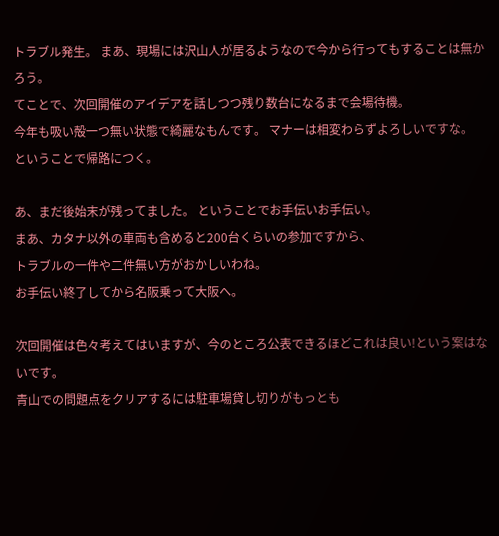トラブル発生。 まあ、現場には沢山人が居るようなので今から行ってもすることは無かろう。
てことで、次回開催のアイデアを話しつつ残り数台になるまで会場待機。
今年も吸い殻一つ無い状態で綺麗なもんです。 マナーは相変わらずよろしいですな。
ということで帰路につく。

あ、まだ後始末が残ってました。 ということでお手伝いお手伝い。
まあ、カタナ以外の車両も含めると200台くらいの参加ですから、
トラブルの一件や二件無い方がおかしいわね。
お手伝い終了してから名阪乗って大阪へ。

次回開催は色々考えてはいますが、今のところ公表できるほどこれは良い!という案はないです。
青山での問題点をクリアするには駐車場貸し切りがもっとも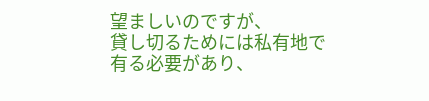望ましいのですが、
貸し切るためには私有地で有る必要があり、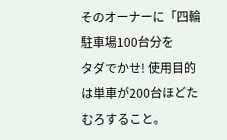そのオーナーに「四輪駐車場100台分を
タダでかせ! 使用目的は単車が200台ほどたむろすること。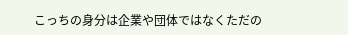こっちの身分は企業や団体ではなくただの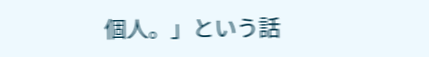個人。」という話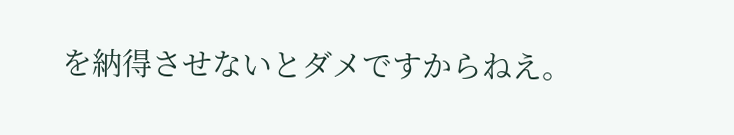を納得させないとダメですからねえ。